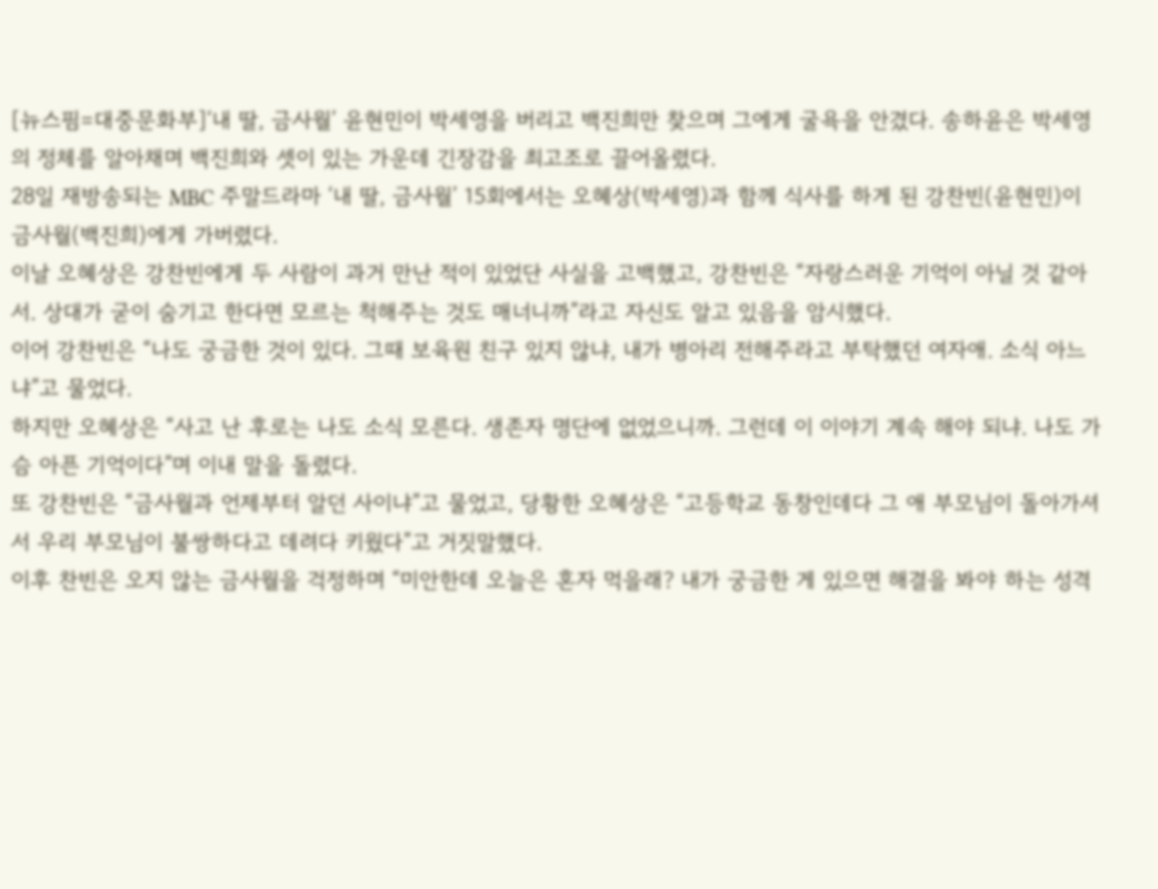[뉴스핌=대중문화부]‘내 딸, 금사월’ 윤현민이 박세영을 버리고 백진희만 찾으며 그에게 굴욕을 안겼다. 송하윤은 박세영의 정체를 알아채며 백진희와 셋이 있는 가운데 긴장감을 최고조로 끌어올렸다.
28일 재방송되는 MBC 주말드라마 ‘내 딸, 금사월’ 15회에서는 오혜상(박세영)과 함께 식사를 하게 된 강찬빈(윤현민)이 금사월(백진희)에게 가버렸다.
이날 오혜상은 강찬빈에게 두 사람이 과거 만난 적이 있었단 사실을 고백했고, 강찬빈은 “자랑스러운 기억이 아닐 것 같아서. 상대가 굳이 숨기고 한다면 모르는 척해주는 것도 매너니까”라고 자신도 알고 있음을 암시했다.
이어 강찬빈은 “나도 궁금한 것이 있다. 그때 보육원 친구 있지 않냐, 내가 병아리 전해주라고 부탁했던 여자애. 소식 아느냐”고 물었다.
하지만 오혜상은 “사고 난 후로는 나도 소식 모른다. 생존자 명단에 없었으니까. 그런데 이 이야기 계속 해야 되냐. 나도 가슴 아픈 기억이다”며 이내 말을 돌렸다.
또 강찬빈은 “금사월과 언제부터 알던 사이냐”고 물었고, 당황한 오혜상은 “고등학교 동창인데다 그 애 부모님이 돌아가셔서 우리 부모님이 불쌍하다고 데려다 키웠다”고 거짓말했다.
이후 찬빈은 오지 않는 금사월을 걱정하며 “미안한데 오늘은 혼자 먹을래? 내가 궁금한 게 있으면 해결을 봐야 하는 성격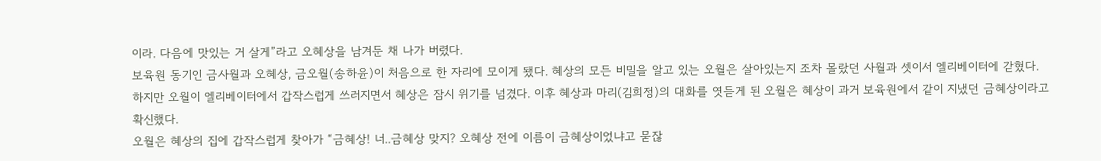이라. 다음에 맛있는 거 살게”라고 오혜상을 남겨둔 채 나가 버렸다.
보육원 동기인 금사월과 오혜상, 금오월(송하윤)이 처음으로 한 자리에 모이게 됐다. 혜상의 모든 비밀을 알고 있는 오월은 살아있는지 조차 몰랐던 사월과 셋이서 엘리베이터에 갇혔다.
하지만 오월이 엘리베이터에서 갑작스럽게 쓰러지면서 혜상은 잠시 위기를 넘겼다. 이후 혜상과 마리(김희정)의 대화를 엿듣게 된 오월은 혜상이 과거 보육원에서 같이 지냈던 금혜상이라고 확신했다.
오월은 혜상의 집에 갑작스럽게 찾아가 “금혜상! 너..금혜상 맞지? 오혜상 전에 이름이 금혜상이었냐고 묻잖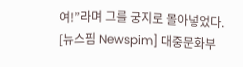여!”라며 그를 궁지로 몰아넣었다.
[뉴스핌 Newspim] 대중문화부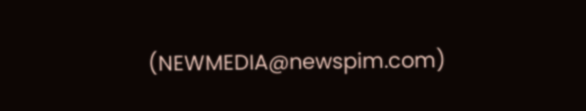(NEWMEDIA@newspim.com)